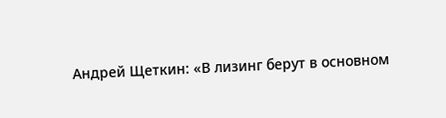Андрей Щеткин: «В лизинг берут в основном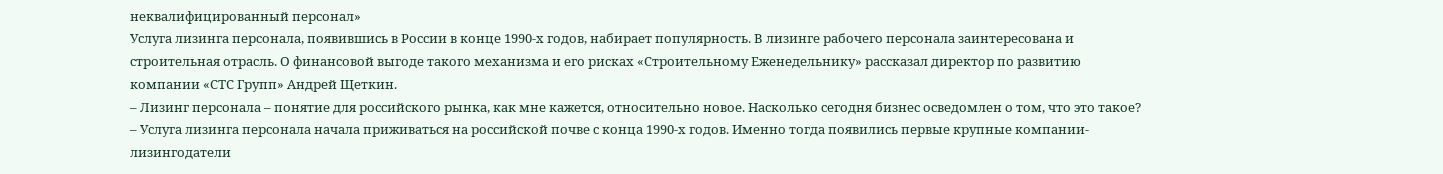неквалифицированный персонал»
Услуга лизинга персонала, появившись в России в конце 1990-х годов, набирает популярность. В лизинге рабочего персонала заинтересована и строительная отрасль. О финансовой выгоде такого механизма и его рисках «Строительному Еженедельнику» рассказал директор по развитию компании «СТС Групп» Андрей Щеткин.
– Лизинг персонала – понятие для российского рынка, как мне кажется, относительно новое. Насколько сегодня бизнес осведомлен о том, что это такое?
– Услуга лизинга персонала начала приживаться на российской почве с конца 1990-х годов. Именно тогда появились первые крупные компании-лизингодатели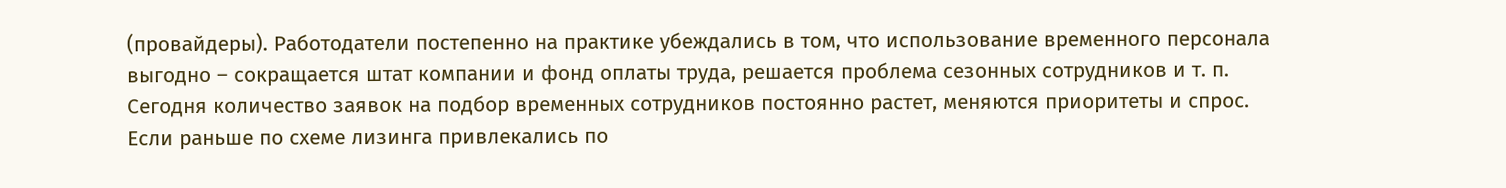(провайдеры). Работодатели постепенно на практике убеждались в том, что использование временного персонала выгодно – сокращается штат компании и фонд оплаты труда, решается проблема сезонных сотрудников и т. п. Сегодня количество заявок на подбор временных сотрудников постоянно растет, меняются приоритеты и спрос. Если раньше по схеме лизинга привлекались по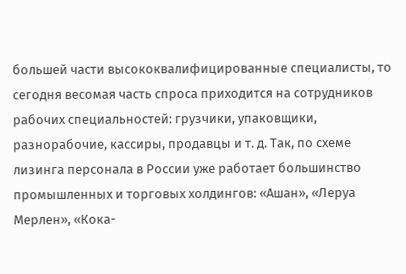большей части высококвалифицированные специалисты, то сегодня весомая часть спроса приходится на сотрудников рабочих специальностей: грузчики, упаковщики, разнорабочие, кассиры, продавцы и т. д. Так, по схеме лизинга персонала в России уже работает большинство промышленных и торговых холдингов: «Ашан», «Леруа Мерлен», «Кока-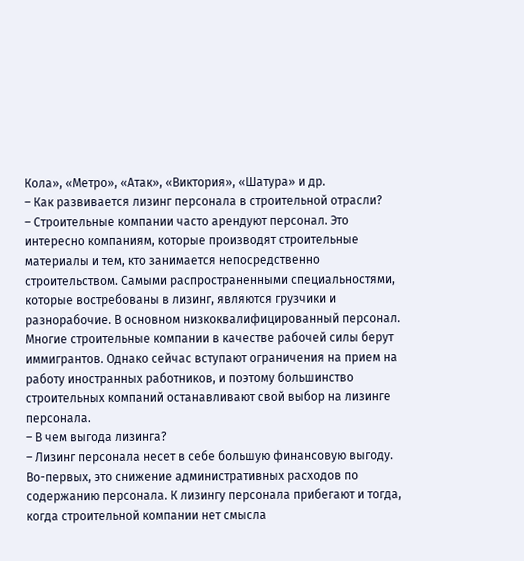Кола», «Метро», «Атак», «Виктория», «Шатура» и др.
– Как развивается лизинг персонала в строительной отрасли?
– Строительные компании часто арендуют персонал. Это интересно компаниям, которые производят строительные материалы и тем, кто занимается непосредственно строительством. Самыми распространенными специальностями, которые востребованы в лизинг, являются грузчики и разнорабочие. В основном низкоквалифицированный персонал. Многие строительные компании в качестве рабочей силы берут иммигрантов. Однако сейчас вступают ограничения на прием на работу иностранных работников, и поэтому большинство строительных компаний останавливают свой выбор на лизинге персонала.
– В чем выгода лизинга?
– Лизинг персонала несет в себе большую финансовую выгоду. Во-первых, это снижение административных расходов по содержанию персонала. К лизингу персонала прибегают и тогда, когда строительной компании нет смысла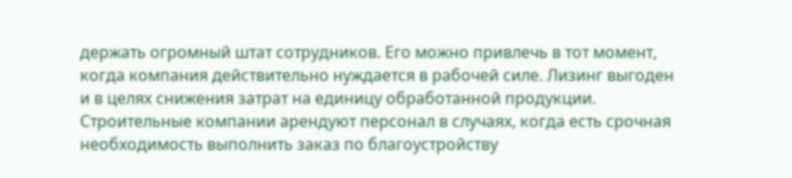держать огромный штат сотрудников. Его можно привлечь в тот момент, когда компания действительно нуждается в рабочей силе. Лизинг выгоден и в целях снижения затрат на единицу обработанной продукции. Строительные компании арендуют персонал в случаях, когда есть срочная необходимость выполнить заказ по благоустройству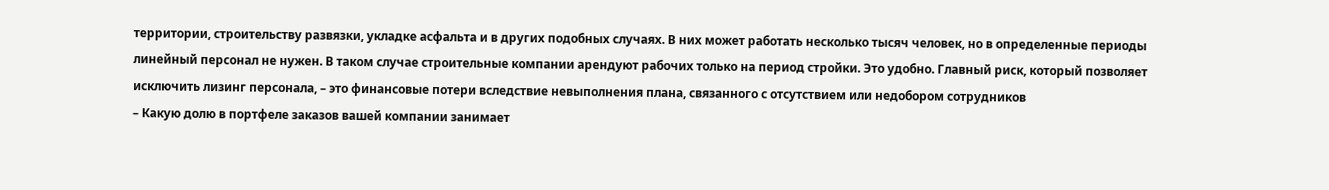территории, строительству развязки, укладке асфальта и в других подобных случаях. В них может работать несколько тысяч человек, но в определенные периоды линейный персонал не нужен. В таком случае строительные компании арендуют рабочих только на период стройки. Это удобно. Главный риск, который позволяет исключить лизинг персонала, – это финансовые потери вследствие невыполнения плана, связанного с отсутствием или недобором сотрудников
– Какую долю в портфеле заказов вашей компании занимает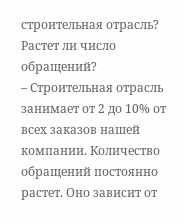строительная отрасль? Растет ли число обращений?
– Строительная отрасль занимает от 2 до 10% от всех заказов нашей компании. Количество обращений постоянно растет. Оно зависит от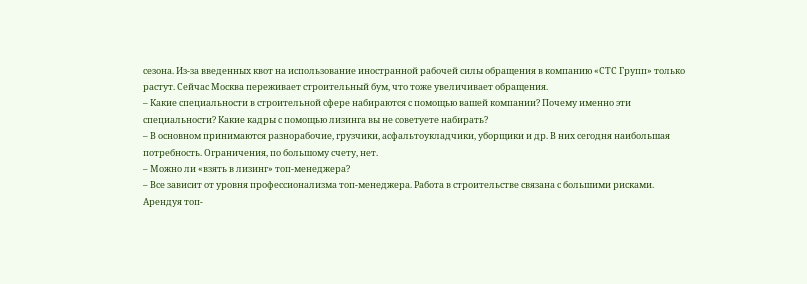сезона. Из-за введенных квот на использование иностранной рабочей силы обращения в компанию «СТС Групп» только растут. Сейчас Москва переживает строительный бум, что тоже увеличивает обращения.
– Какие специальности в строительной сфере набираются с помощью вашей компании? Почему именно эти специальности? Какие кадры с помощью лизинга вы не советуете набирать?
– В основном принимаются разнорабочие, грузчики, асфальтоукладчики, уборщики и др. В них сегодня наибольшая потребность. Ограничения, по большому счету, нет.
– Можно ли «взять в лизинг» топ-менеджера?
– Все зависит от уровня профессионализма топ-менеджера. Работа в строительстве связана с большими рисками. Арендуя топ-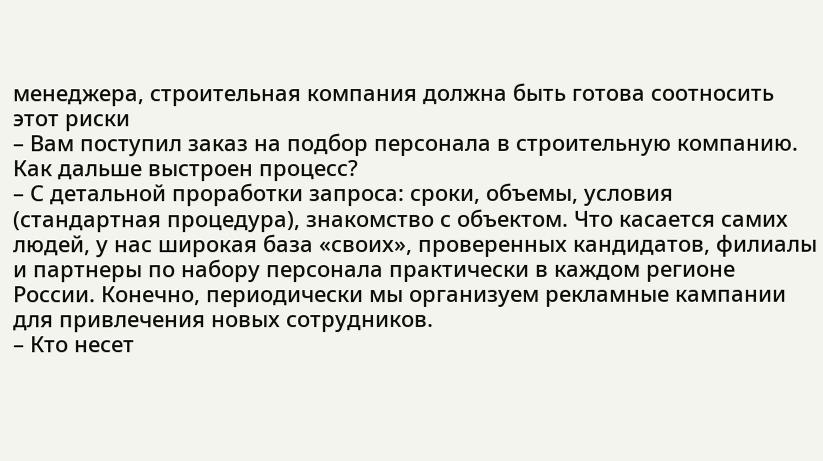менеджера, строительная компания должна быть готова соотносить этот риски
– Вам поступил заказ на подбор персонала в строительную компанию. Как дальше выстроен процесс?
– С детальной проработки запроса: сроки, объемы, условия (стандартная процедура), знакомство с объектом. Что касается самих людей, у нас широкая база «своих», проверенных кандидатов, филиалы и партнеры по набору персонала практически в каждом регионе России. Конечно, периодически мы организуем рекламные кампании для привлечения новых сотрудников.
– Кто несет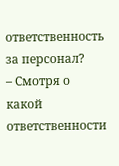ответственность за персонал?
– Смотря о какой ответственности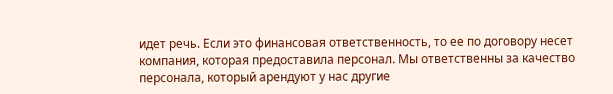идет речь. Если это финансовая ответственность, то ее по договору несет компания, которая предоставила персонал. Мы ответственны за качество персонала, который арендуют у нас другие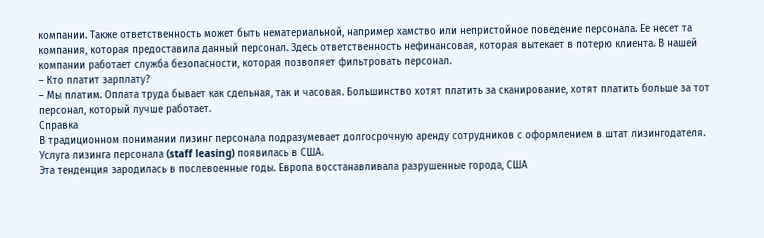компании. Также ответственность может быть нематериальной, например хамство или непристойное поведение персонала. Ее несет та компания, которая предоставила данный персонал. Здесь ответственность нефинансовая, которая вытекает в потерю клиента. В нашей компании работает служба безопасности, которая позволяет фильтровать персонал.
– Кто платит зарплату?
– Мы платим. Оплата труда бывает как сдельная, так и часовая. Большинство хотят платить за сканирование, хотят платить больше за тот персонал, который лучше работает.
Справка
В традиционном понимании лизинг персонала подразумевает долгосрочную аренду сотрудников с оформлением в штат лизингодателя. Услуга лизинга персонала (staff leasing) появилась в США.
Эта тенденция зародилась в послевоенные годы. Европа восстанавливала разрушенные города, США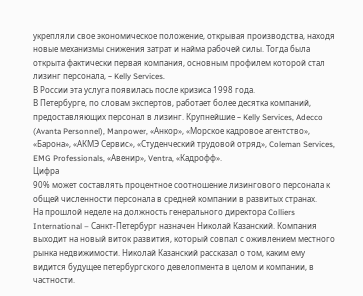укрепляли свое экономическое положение, открывая производства, находя новые механизмы снижения затрат и найма рабочей силы. Тогда была открыта фактически первая компания, основным профилем которой стал лизинг персонала, – Kelly Services.
В России эта услуга появилась после кризиса 1998 года.
В Петербурге, по словам экспертов, работает более десятка компаний, предоставляющих персонал в лизинг. Крупнейшие – Kelly Services, Adecco (Avanta Personnel), Manpower, «Анкор», «Морское кадровое агентство», «Барона», «АКМЭ Сервис», «Студенческий трудовой отряд», Coleman Services, EMG Professionals, «Авенир», Ventra, «Кадрофф».
Цифра
90% может составлять процентное соотношение лизингового персонала к общей численности персонала в средней компании в развитых странах.
На прошлой неделе на должность генерального директора Colliers International – Санкт-Петербург назначен Николай Казанский. Компания выходит на новый виток развития, который совпал с оживлением местного рынка недвижимости. Николай Казанский рассказал о том, каким ему видится будущее петербургского девелопмента в целом и компании, в частности.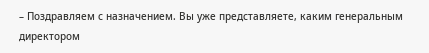– Поздравляем с назначением. Вы уже представляете, каким генеральным директором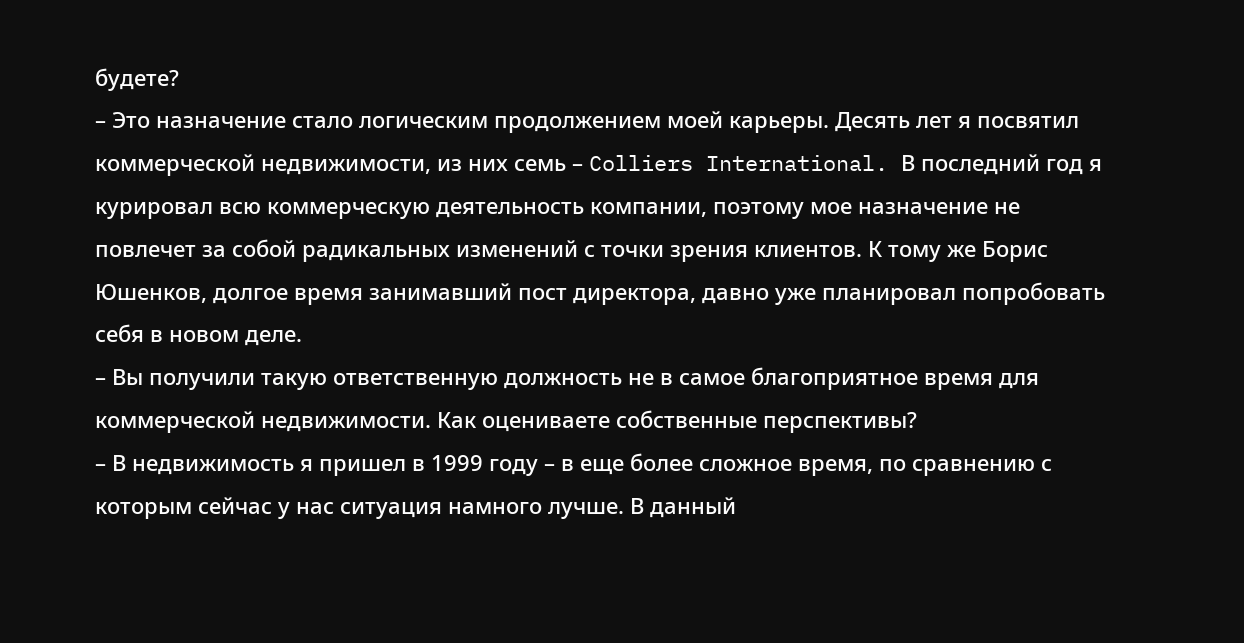будете?
– Это назначение стало логическим продолжением моей карьеры. Десять лет я посвятил коммерческой недвижимости, из них семь – Colliers International. В последний год я курировал всю коммерческую деятельность компании, поэтому мое назначение не повлечет за собой радикальных изменений с точки зрения клиентов. К тому же Борис Юшенков, долгое время занимавший пост директора, давно уже планировал попробовать себя в новом деле.
– Вы получили такую ответственную должность не в самое благоприятное время для коммерческой недвижимости. Как оцениваете собственные перспективы?
– В недвижимость я пришел в 1999 году – в еще более сложное время, по сравнению с которым сейчас у нас ситуация намного лучше. В данный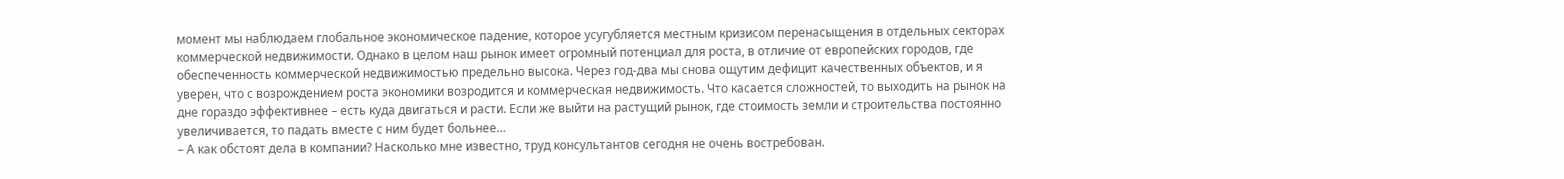момент мы наблюдаем глобальное экономическое падение, которое усугубляется местным кризисом перенасыщения в отдельных секторах коммерческой недвижимости. Однако в целом наш рынок имеет огромный потенциал для роста, в отличие от европейских городов, где обеспеченность коммерческой недвижимостью предельно высока. Через год-два мы снова ощутим дефицит качественных объектов, и я уверен, что с возрождением роста экономики возродится и коммерческая недвижимость. Что касается сложностей, то выходить на рынок на дне гораздо эффективнее – есть куда двигаться и расти. Если же выйти на растущий рынок, где стоимость земли и строительства постоянно увеличивается, то падать вместе с ним будет больнее…
– А как обстоят дела в компании? Насколько мне известно, труд консультантов сегодня не очень востребован.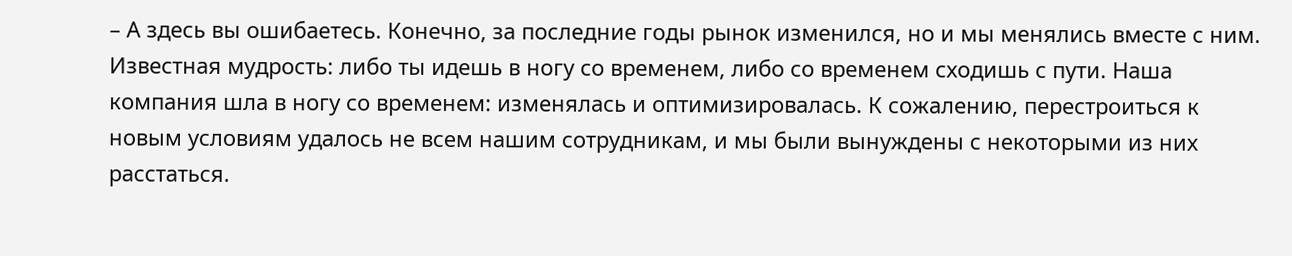– А здесь вы ошибаетесь. Конечно, за последние годы рынок изменился, но и мы менялись вместе с ним. Известная мудрость: либо ты идешь в ногу со временем, либо со временем сходишь с пути. Наша компания шла в ногу со временем: изменялась и оптимизировалась. К сожалению, перестроиться к новым условиям удалось не всем нашим сотрудникам, и мы были вынуждены с некоторыми из них расстаться.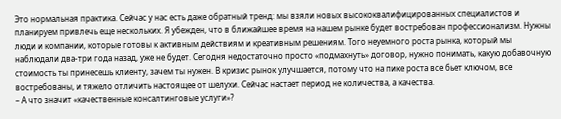Это нормальная практика. Сейчас у нас есть даже обратный тренд: мы взяли новых высококвалифицированных специалистов и планируем привлечь еще нескольких. Я убежден, что в ближайшее время на нашем рынке будет востребован профессионализм. Нужны люди и компании, которые готовы к активным действиям и креативным решениям. Того неуемного роста рынка, который мы наблюдали два-три года назад, уже не будет. Сегодня недостаточно просто «подмахнуть» договор, нужно понимать, какую добавочную стоимость ты принесешь клиенту, зачем ты нужен. В кризис рынок улучшается, потому что на пике роста все бьет ключом, все востребованы, и тяжело отличить настоящее от шелухи. Сейчас настает период не количества, а качества.
– А что значит «качественные консалтинговые услуги»?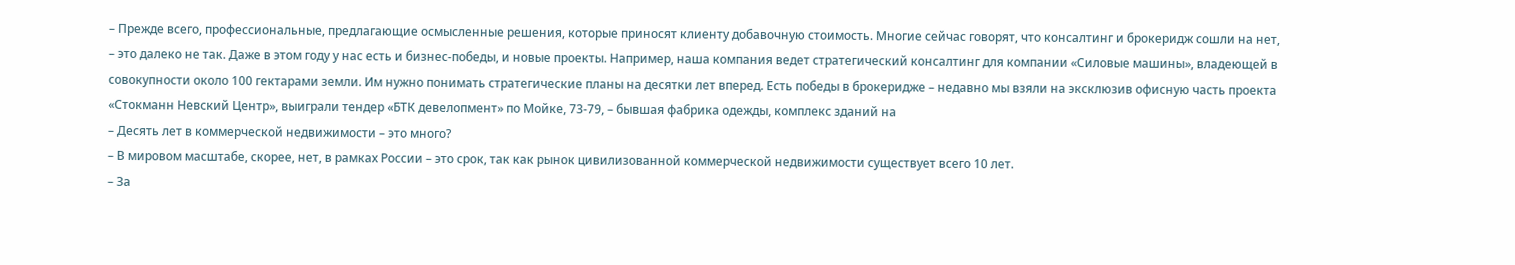– Прежде всего, профессиональные, предлагающие осмысленные решения, которые приносят клиенту добавочную стоимость. Многие сейчас говорят, что консалтинг и брокеридж сошли на нет, – это далеко не так. Даже в этом году у нас есть и бизнес-победы, и новые проекты. Например, наша компания ведет стратегический консалтинг для компании «Силовые машины», владеющей в совокупности около 100 гектарами земли. Им нужно понимать стратегические планы на десятки лет вперед. Есть победы в брокеридже – недавно мы взяли на эксклюзив офисную часть проекта «Стокманн Невский Центр», выиграли тендер «БТК девелопмент» по Мойке, 73-79, – бывшая фабрика одежды, комплекс зданий на
– Десять лет в коммерческой недвижимости – это много?
– В мировом масштабе, скорее, нет, в рамках России – это срок, так как рынок цивилизованной коммерческой недвижимости существует всего 10 лет.
– За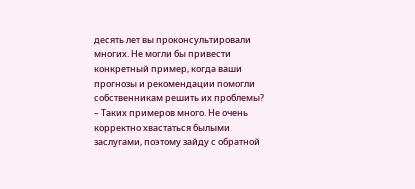десять лет вы проконсультировали многих. Не могли бы привести конкретный пример, когда ваши прогнозы и рекомендации помогли собственникам решить их проблемы?
– Таких примеров много. Не очень корректно хвастаться былыми заслугами, поэтому зайду с обратной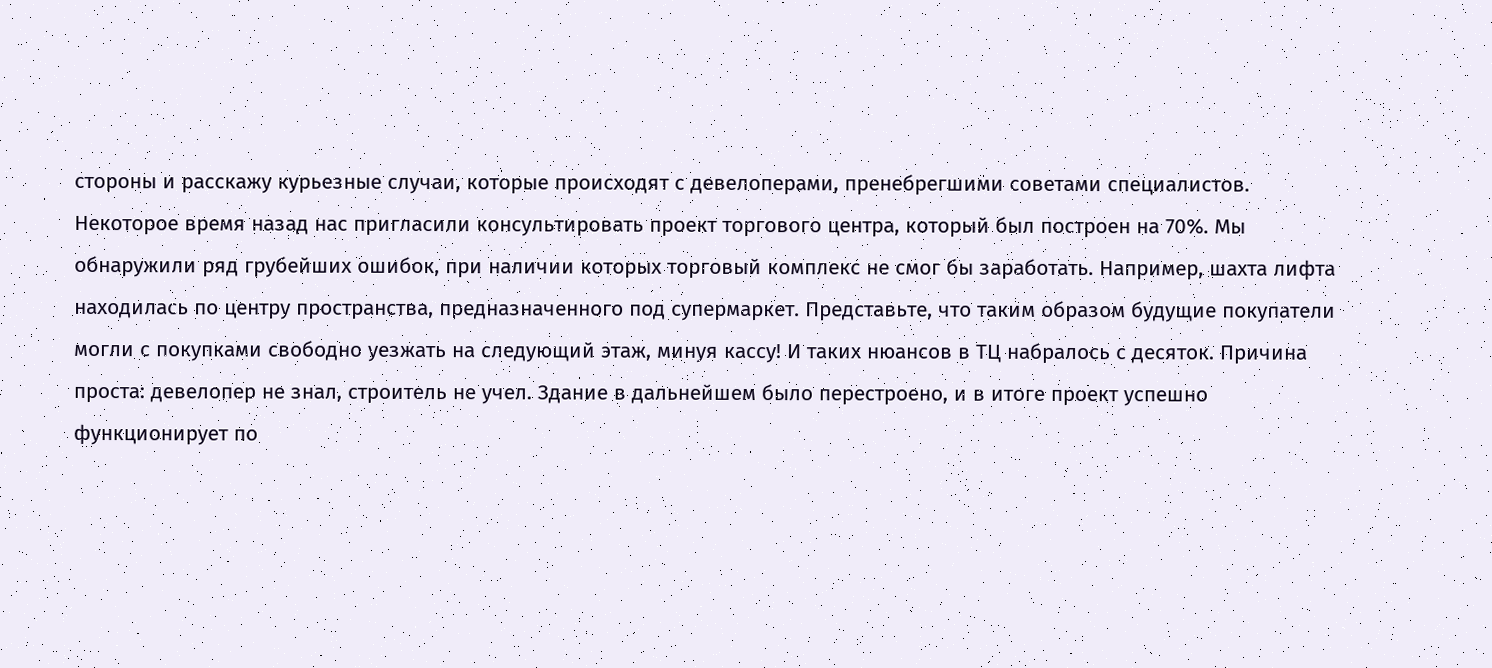стороны и расскажу курьезные случаи, которые происходят с девелоперами, пренебрегшими советами специалистов. Некоторое время назад нас пригласили консультировать проект торгового центра, который был построен на 70%. Мы обнаружили ряд грубейших ошибок, при наличии которых торговый комплекс не смог бы заработать. Например, шахта лифта находилась по центру пространства, предназначенного под супермаркет. Представьте, что таким образом будущие покупатели могли с покупками свободно уезжать на следующий этаж, минуя кассу! И таких нюансов в ТЦ набралось с десяток. Причина проста: девелопер не знал, строитель не учел. Здание в дальнейшем было перестроено, и в итоге проект успешно функционирует по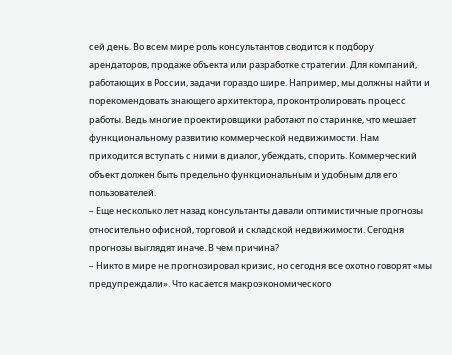сей день. Во всем мире роль консультантов сводится к подбору арендаторов, продаже объекта или разработке стратегии. Для компаний, работающих в России, задачи гораздо шире. Например, мы должны найти и порекомендовать знающего архитектора, проконтролировать процесс работы. Ведь многие проектировщики работают по старинке, что мешает функциональному развитию коммерческой недвижимости. Нам приходится вступать с ними в диалог, убеждать, спорить. Коммерческий объект должен быть предельно функциональным и удобным для его пользователей.
– Еще несколько лет назад консультанты давали оптимистичные прогнозы относительно офисной, торговой и складской недвижимости. Сегодня прогнозы выглядят иначе. В чем причина?
– Никто в мире не прогнозировал кризис, но сегодня все охотно говорят «мы предупреждали». Что касается макроэкономического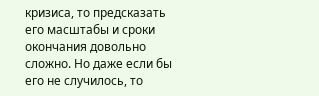кризиса, то предсказать его масштабы и сроки окончания довольно сложно. Но даже если бы его не случилось, то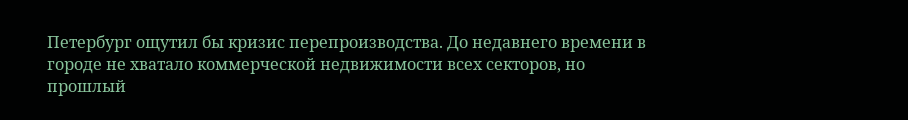Петербург ощутил бы кризис перепроизводства. До недавнего времени в городе не хватало коммерческой недвижимости всех секторов, но прошлый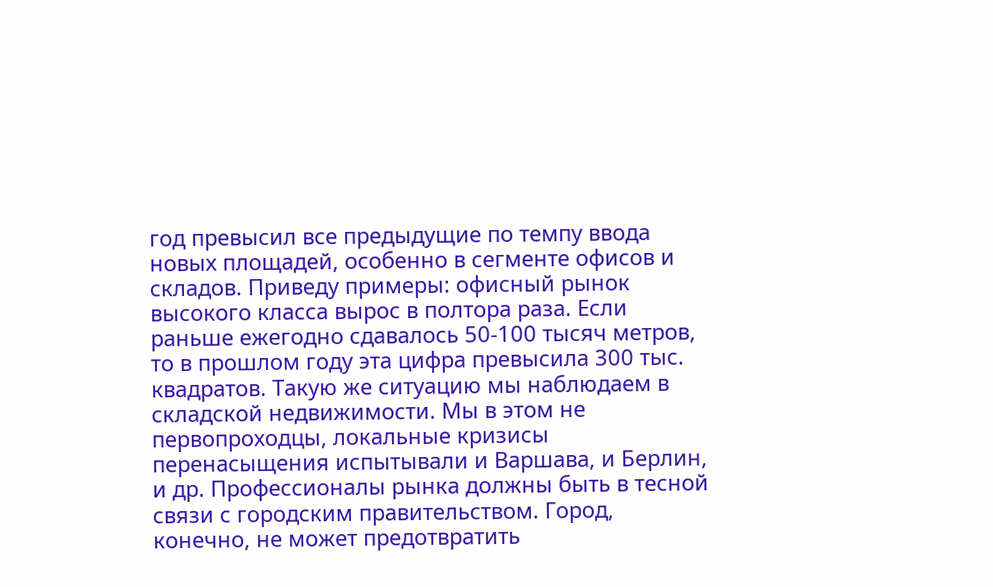год превысил все предыдущие по темпу ввода новых площадей, особенно в сегменте офисов и складов. Приведу примеры: офисный рынок высокого класса вырос в полтора раза. Если раньше ежегодно сдавалось 50-100 тысяч метров, то в прошлом году эта цифра превысила 300 тыс. квадратов. Такую же ситуацию мы наблюдаем в складской недвижимости. Мы в этом не первопроходцы, локальные кризисы перенасыщения испытывали и Варшава, и Берлин, и др. Профессионалы рынка должны быть в тесной связи с городским правительством. Город, конечно, не может предотвратить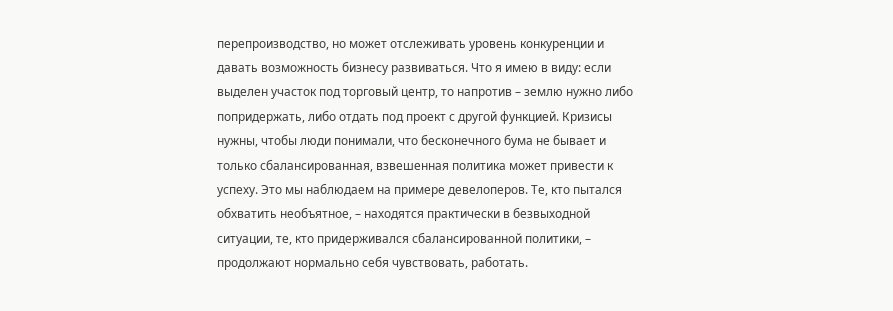перепроизводство, но может отслеживать уровень конкуренции и давать возможность бизнесу развиваться. Что я имею в виду: если выделен участок под торговый центр, то напротив – землю нужно либо попридержать, либо отдать под проект с другой функцией. Кризисы нужны, чтобы люди понимали, что бесконечного бума не бывает и только сбалансированная, взвешенная политика может привести к успеху. Это мы наблюдаем на примере девелоперов. Те, кто пытался обхватить необъятное, – находятся практически в безвыходной ситуации, те, кто придерживался сбалансированной политики, – продолжают нормально себя чувствовать, работать.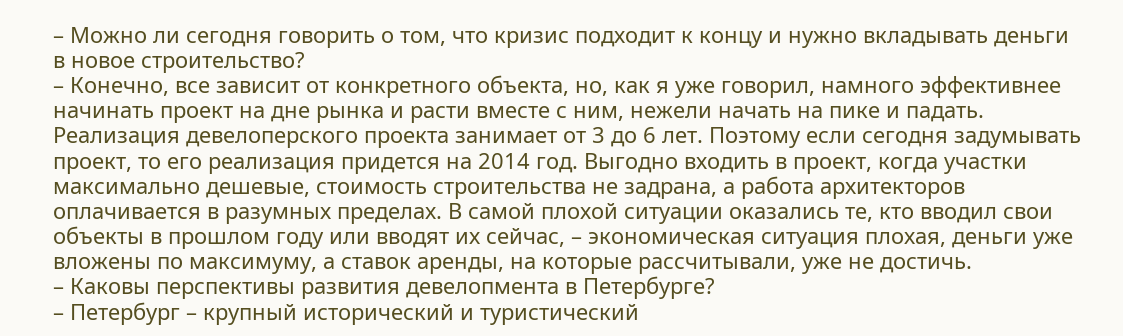– Можно ли сегодня говорить о том, что кризис подходит к концу и нужно вкладывать деньги в новое строительство?
– Конечно, все зависит от конкретного объекта, но, как я уже говорил, намного эффективнее начинать проект на дне рынка и расти вместе с ним, нежели начать на пике и падать. Реализация девелоперского проекта занимает от 3 до 6 лет. Поэтому если сегодня задумывать проект, то его реализация придется на 2014 год. Выгодно входить в проект, когда участки максимально дешевые, стоимость строительства не задрана, а работа архитекторов оплачивается в разумных пределах. В самой плохой ситуации оказались те, кто вводил свои объекты в прошлом году или вводят их сейчас, – экономическая ситуация плохая, деньги уже вложены по максимуму, а ставок аренды, на которые рассчитывали, уже не достичь.
– Каковы перспективы развития девелопмента в Петербурге?
– Петербург – крупный исторический и туристический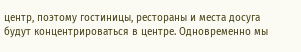центр, поэтому гостиницы, рестораны и места досуга будут концентрироваться в центре. Одновременно мы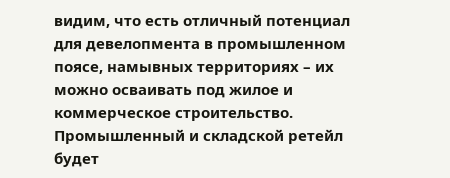видим, что есть отличный потенциал для девелопмента в промышленном поясе, намывных территориях – их можно осваивать под жилое и коммерческое строительство. Промышленный и складской ретейл будет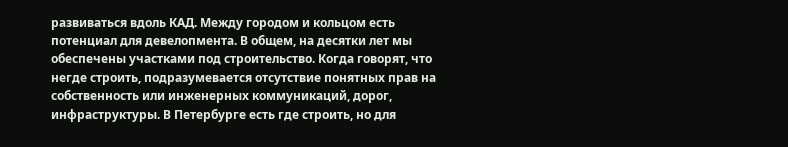развиваться вдоль КАД. Между городом и кольцом есть потенциал для девелопмента. В общем, на десятки лет мы обеспечены участками под строительство. Когда говорят, что негде строить, подразумевается отсутствие понятных прав на собственность или инженерных коммуникаций, дорог, инфраструктуры. В Петербурге есть где строить, но для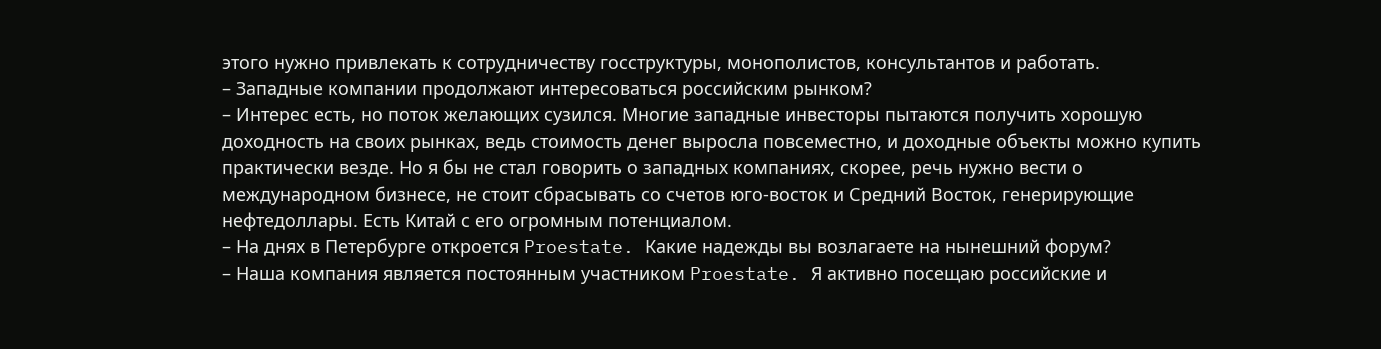этого нужно привлекать к сотрудничеству госструктуры, монополистов, консультантов и работать.
– Западные компании продолжают интересоваться российским рынком?
– Интерес есть, но поток желающих сузился. Многие западные инвесторы пытаются получить хорошую доходность на своих рынках, ведь стоимость денег выросла повсеместно, и доходные объекты можно купить практически везде. Но я бы не стал говорить о западных компаниях, скорее, речь нужно вести о международном бизнесе, не стоит сбрасывать со счетов юго-восток и Средний Восток, генерирующие нефтедоллары. Есть Китай с его огромным потенциалом.
– На днях в Петербурге откроется Proestate. Какие надежды вы возлагаете на нынешний форум?
– Наша компания является постоянным участником Proestate. Я активно посещаю российские и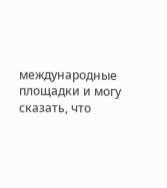международные площадки и могу сказать, что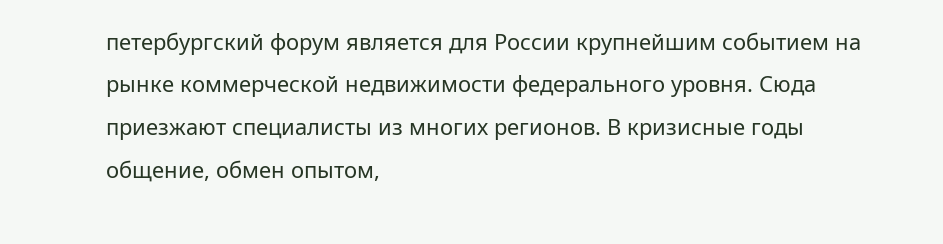петербургский форум является для России крупнейшим событием на рынке коммерческой недвижимости федерального уровня. Сюда приезжают специалисты из многих регионов. В кризисные годы общение, обмен опытом,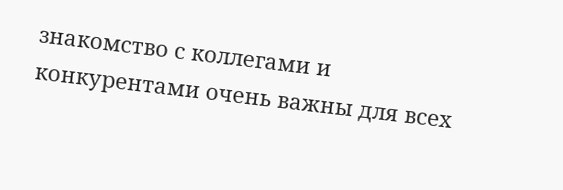знакомство с коллегами и конкурентами очень важны для всех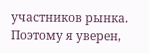участников рынка. Поэтому я уверен,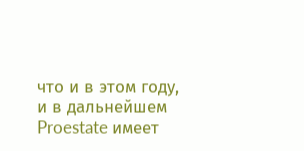что и в этом году, и в дальнейшем Proestate имеет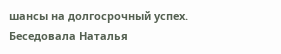шансы на долгосрочный успех.
Беседовала Наталья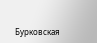Бурковская